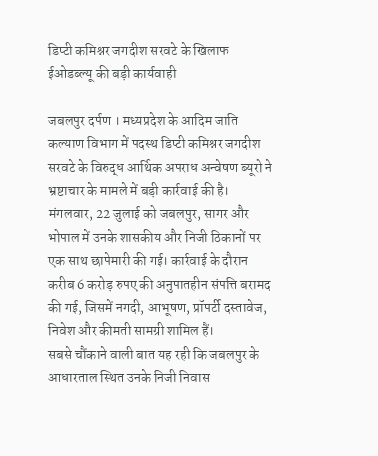डिप्टी कमिश्नर जगदीश सरवटे के खिलाफ ईओडब्ल्यू की बड़ी कार्यवाही

जबलपुर दर्पण । मध्यप्रदेश के आदिम जाति कल्याण विभाग में पदस्थ डिप्टी कमिश्नर जगदीश सरवटे के विरुद्ध आर्थिक अपराध अन्वेषण ब्यूरो ने भ्रष्टाचार के मामले में बड़ी कार्रवाई की है। मंगलवार, 22 जुलाई को जबलपुर, सागर और भोपाल में उनके शासकीय और निजी ठिकानों पर एक साथ छापेमारी की गई। कार्रवाई के दौरान करीब 6 करोड़ रुपए की अनुपातहीन संपत्ति बरामद की गई, जिसमें नगदी, आभूषण, प्रॉपर्टी दस्तावेज, निवेश और कीमती सामग्री शामिल हैं।
सबसे चौंकाने वाली बात यह रही कि जबलपुर के आधारताल स्थित उनके निजी निवास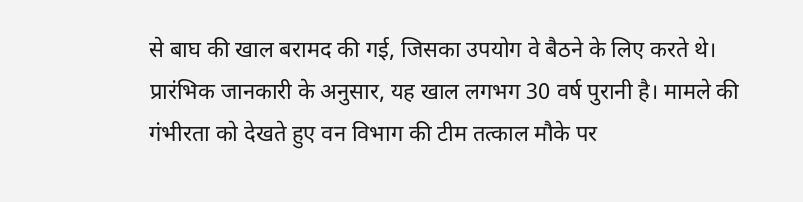से बाघ की खाल बरामद की गई, जिसका उपयोग वे बैठने के लिए करते थे। प्रारंभिक जानकारी के अनुसार, यह खाल लगभग 30 वर्ष पुरानी है। मामले की गंभीरता को देखते हुए वन विभाग की टीम तत्काल मौके पर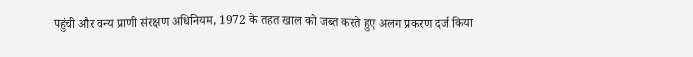पहुंची और वन्य प्राणी संरक्षण अधिनियम, 1972 के तहत खाल को जब्त करते हुए अलग प्रकरण दर्ज किया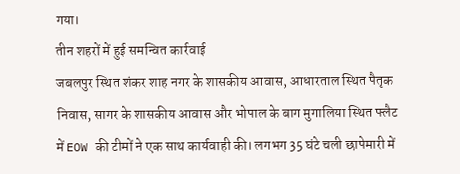गया।
तीन शहरों में हुई समन्वित कार्रवाई
जबलपुर स्थित शंकर शाह नगर के शासकीय आवास, आधारताल स्थित पैतृक निवास, सागर के शासकीय आवास और भोपाल के बाग मुगालिया स्थित फ्लैट में EOW की टीमों ने एक साथ कार्यवाही की। लगभग 35 घंटे चली छापेमारी में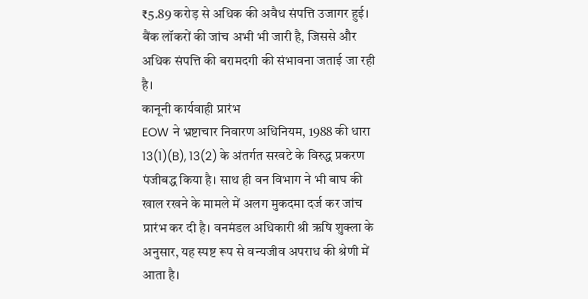₹5.89 करोड़ से अधिक की अवैध संपत्ति उजागर हुई। बैंक लॉकरों की जांच अभी भी जारी है, जिससे और अधिक संपत्ति की बरामदगी की संभावना जताई जा रही है।
कानूनी कार्यवाही प्रारंभ
EOW ने भ्रष्टाचार निवारण अधिनियम, 1988 की धारा 13(1)(B), 13(2) के अंतर्गत सरवटे के विरुद्ध प्रकरण पंजीबद्ध किया है। साथ ही वन विभाग ने भी बाघ की खाल रखने के मामले में अलग मुकदमा दर्ज कर जांच प्रारंभ कर दी है। वनमंडल अधिकारी श्री ऋषि शुक्ला के अनुसार, यह स्पष्ट रूप से वन्यजीव अपराध की श्रेणी में आता है।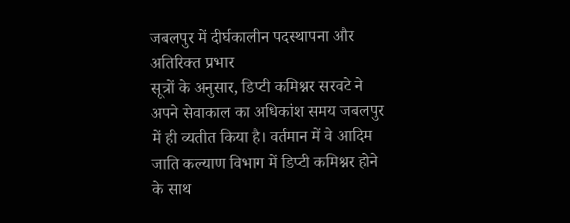जबलपुर में दीर्घकालीन पदस्थापना और अतिरिक्त प्रभार
सूत्रों के अनुसार, डिप्टी कमिश्नर सरवटे ने अपने सेवाकाल का अधिकांश समय जबलपुर में ही व्यतीत किया है। वर्तमान में वे आदिम जाति कल्याण विभाग में डिप्टी कमिश्नर होने के साथ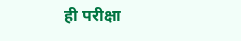ही परीक्षा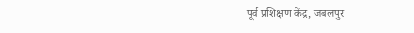पूर्व प्रशिक्षण केंद्र, जबलपुर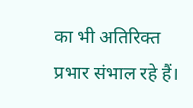का भी अतिरिक्त प्रभार संभाल रहे हैं।